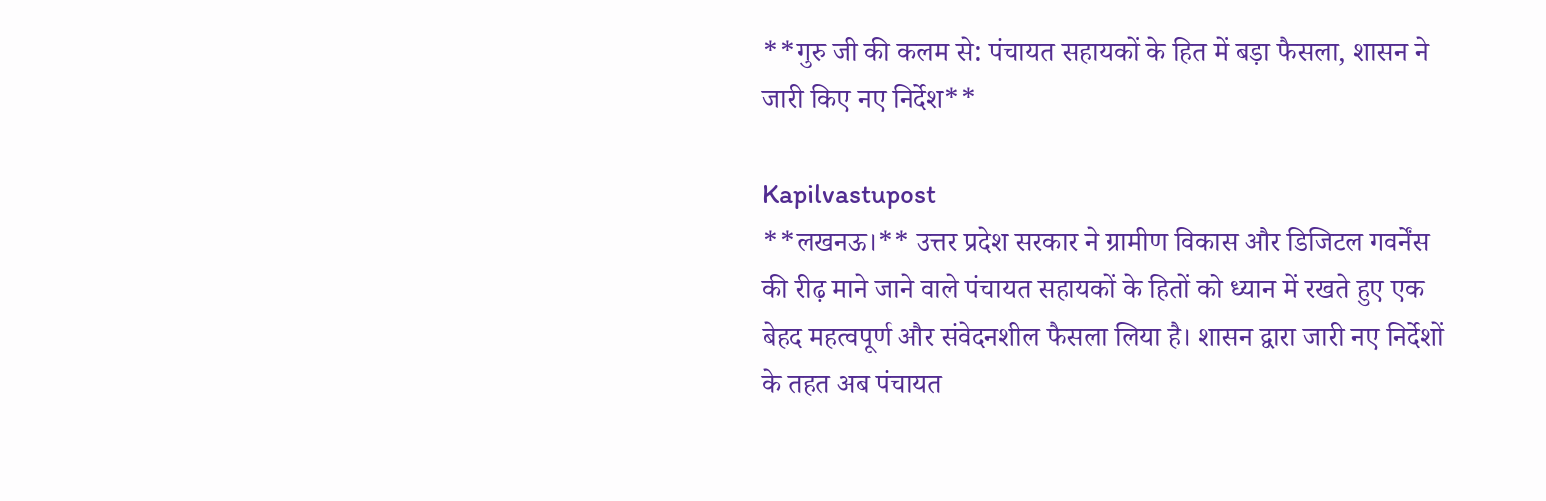**गुरु जी की कलम से: पंचायत सहायकों के हित में बड़ा फैसला, शासन ने जारी किए नए निर्देश**

Kapilvastupost
**लखनऊ।** उत्तर प्रदेश सरकार ने ग्रामीण विकास और डिजिटल गवर्नेंस की रीढ़ माने जाने वाले पंचायत सहायकों के हितों को ध्यान में रखते हुए एक बेहद महत्वपूर्ण और संवेदनशील फैसला लिया है। शासन द्वारा जारी नए निर्देशों के तहत अब पंचायत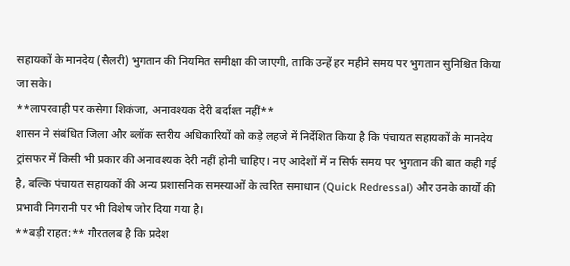सहायकों के मानदेय (सैलरी) भुगतान की नियमित समीक्षा की जाएगी, ताकि उन्हें हर महीने समय पर भुगतान सुनिश्चित किया जा सके।
**लापरवाही पर कसेगा शिकंजा, अनावश्यक देरी बर्दाश्त नहीं**
शासन ने संबंधित जिला और ब्लॉक स्तरीय अधिकारियों को कड़े लहजे में निर्देशित किया है कि पंचायत सहायकों के मानदेय ट्रांसफर में किसी भी प्रकार की अनावश्यक देरी नहीं होनी चाहिए। नए आदेशों में न सिर्फ समय पर भुगतान की बात कही गई है, बल्कि पंचायत सहायकों की अन्य प्रशासनिक समस्याओं के त्वरित समाधान (Quick Redressal) और उनके कार्यों की प्रभावी निगरानी पर भी विशेष जोर दिया गया है।
**बड़ी राहत:** गौरतलब है कि प्रदेश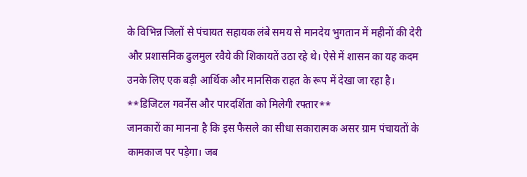के विभिन्न जिलों से पंचायत सहायक लंबे समय से मानदेय भुगतान में महीनों की देरी और प्रशासनिक ढुलमुल रवैये की शिकायतें उठा रहे थे। ऐसे में शासन का यह कदम उनके लिए एक बड़ी आर्थिक और मानसिक राहत के रूप में देखा जा रहा है।
**डिजिटल गवर्नेंस और पारदर्शिता को मिलेगी रफ्तार**
जानकारों का मानना है कि इस फैसले का सीधा सकारात्मक असर ग्राम पंचायतों के कामकाज पर पड़ेगा। जब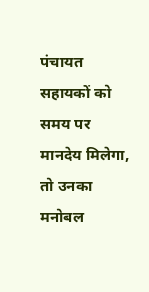पंचायत सहायकों को समय पर मानदेय मिलेगा, तो उनका मनोबल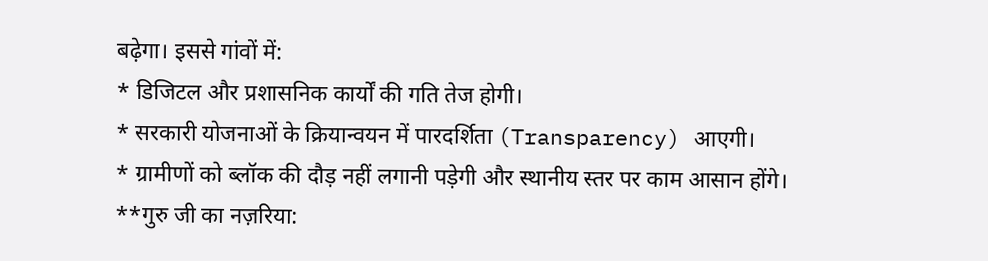बढ़ेगा। इससे गांवों में:
* डिजिटल और प्रशासनिक कार्यों की गति तेज होगी।
* सरकारी योजनाओं के क्रियान्वयन में पारदर्शिता (Transparency) आएगी।
* ग्रामीणों को ब्लॉक की दौड़ नहीं लगानी पड़ेगी और स्थानीय स्तर पर काम आसान होंगे।
**गुरु जी का नज़रिया: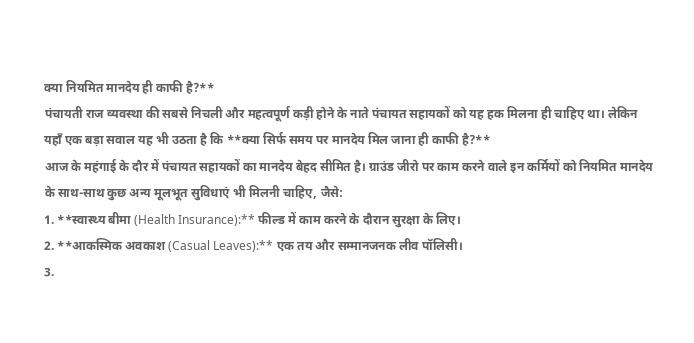क्या नियमित मानदेय ही काफी है?**
पंचायती राज व्यवस्था की सबसे निचली और महत्वपूर्ण कड़ी होने के नाते पंचायत सहायकों को यह हक मिलना ही चाहिए था। लेकिन यहाँ एक बड़ा सवाल यह भी उठता है कि **क्या सिर्फ समय पर मानदेय मिल जाना ही काफी है?**
आज के महंगाई के दौर में पंचायत सहायकों का मानदेय बेहद सीमित है। ग्राउंड जीरो पर काम करने वाले इन कर्मियों को नियमित मानदेय के साथ-साथ कुछ अन्य मूलभूत सुविधाएं भी मिलनी चाहिए, जैसे:
1. **स्वास्थ्य बीमा (Health Insurance):** फील्ड में काम करने के दौरान सुरक्षा के लिए।
2. **आकस्मिक अवकाश (Casual Leaves):** एक तय और सम्मानजनक लीव पॉलिसी।
3.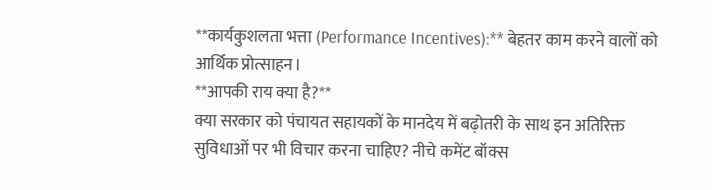**कार्यकुशलता भत्ता (Performance Incentives):** बेहतर काम करने वालों को आर्थिक प्रोत्साहन।
**आपकी राय क्या है?**
क्या सरकार को पंचायत सहायकों के मानदेय में बढ़ोतरी के साथ इन अतिरिक्त सुविधाओं पर भी विचार करना चाहिए? नीचे कमेंट बॉक्स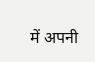में अपनी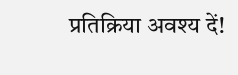प्रतिक्रिया अवश्य दें!